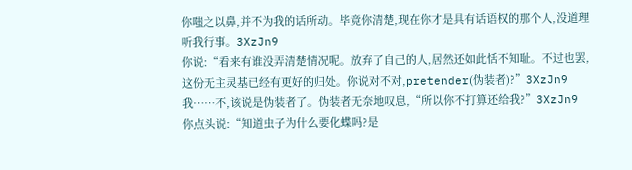你嗤之以鼻,并不为我的话所动。毕竟你清楚,现在你才是具有话语权的那个人,没道理听我行事。3XzJn9
你说:“看来有谁没弄清楚情况呢。放弃了自己的人,居然还如此恬不知耻。不过也罢,这份无主灵基已经有更好的归处。你说对不对,pretender(伪装者)?”3XzJn9
我……不,该说是伪装者了。伪装者无奈地叹息,“所以你不打算还给我?”3XzJn9
你点头说:“知道虫子为什么要化蝶吗?是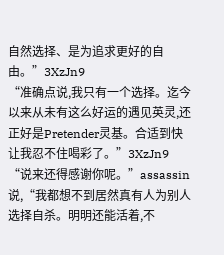自然选择、是为追求更好的自由。”3XzJn9
“准确点说,我只有一个选择。迄今以来从未有这么好运的遇见英灵,还正好是Pretender灵基。合适到快让我忍不住喝彩了。”3XzJn9
“说来还得感谢你呢。”assassin说,“我都想不到居然真有人为别人选择自杀。明明还能活着,不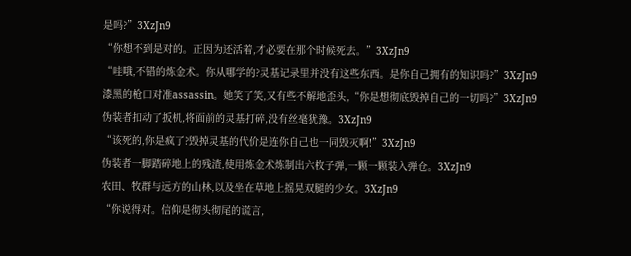是吗?”3XzJn9
“你想不到是对的。正因为还活着,才必要在那个时候死去。”3XzJn9
“哇哦,不错的炼金术。你从哪学的?灵基记录里并没有这些东西。是你自己拥有的知识吗?”3XzJn9
漆黑的枪口对准assassin。她笑了笑,又有些不解地歪头,“你是想彻底毁掉自己的一切吗?”3XzJn9
伪装者扣动了扳机,将面前的灵基打碎,没有丝毫犹豫。3XzJn9
“该死的,你是疯了?毁掉灵基的代价是连你自己也一同毁灭啊!”3XzJn9
伪装者一脚踏碎地上的残渣,使用炼金术炼制出六枚子弹,一颗一颗装入弹仓。3XzJn9
农田、牧群与远方的山林,以及坐在草地上摇晃双腿的少女。3XzJn9
“你说得对。信仰是彻头彻尾的谎言,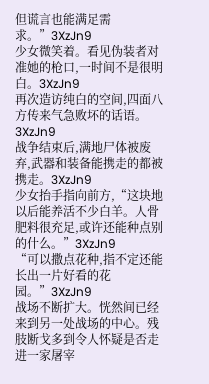但谎言也能满足需求。”3XzJn9
少女微笑着。看见伪装者对准她的枪口,一时间不是很明白。3XzJn9
再次造访纯白的空间,四面八方传来气急败坏的话语。3XzJn9
战争结束后,满地尸体被废弃,武器和装备能携走的都被携走。3XzJn9
少女抬手指向前方,“这块地以后能养活不少白羊。人骨肥料很充足,或许还能种点别的什么。”3XzJn9
“可以撒点花种,指不定还能长出一片好看的花园。”3XzJn9
战场不断扩大。恍然间已经来到另一处战场的中心。残肢断戈多到令人怀疑是否走进一家屠宰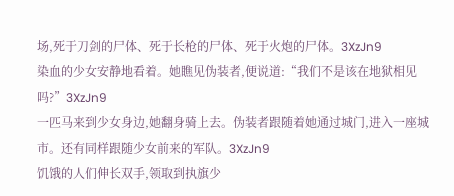场,死于刀剑的尸体、死于长枪的尸体、死于火炮的尸体。3XzJn9
染血的少女安静地看着。她瞧见伪装者,便说道:“我们不是该在地狱相见吗?”3XzJn9
一匹马来到少女身边,她翻身骑上去。伪装者跟随着她通过城门,进入一座城市。还有同样跟随少女前来的军队。3XzJn9
饥饿的人们伸长双手,领取到执旗少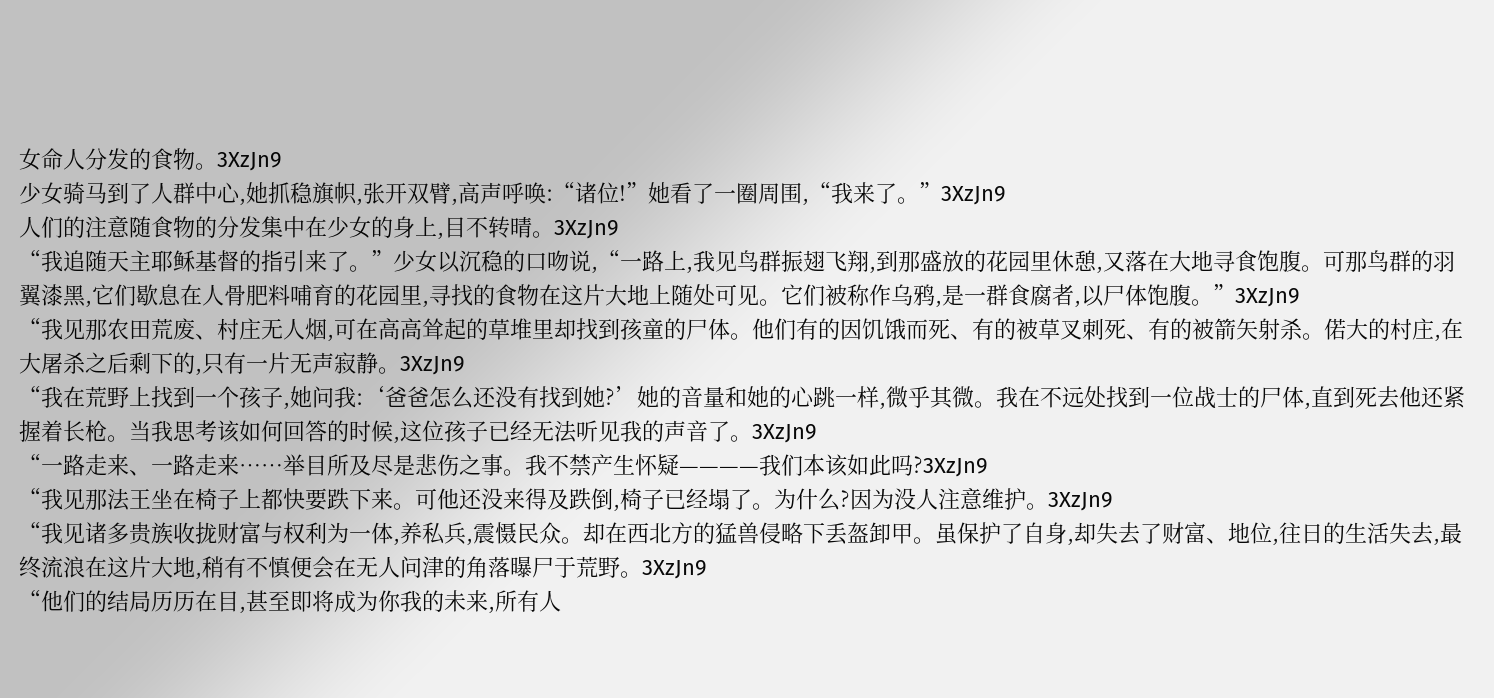女命人分发的食物。3XzJn9
少女骑马到了人群中心,她抓稳旗帜,张开双臂,高声呼唤:“诸位!”她看了一圈周围,“我来了。”3XzJn9
人们的注意随食物的分发集中在少女的身上,目不转晴。3XzJn9
“我追随天主耶稣基督的指引来了。”少女以沉稳的口吻说,“一路上,我见鸟群振翅飞翔,到那盛放的花园里休憩,又落在大地寻食饱腹。可那鸟群的羽翼漆黑,它们歇息在人骨肥料哺育的花园里,寻找的食物在这片大地上随处可见。它们被称作乌鸦,是一群食腐者,以尸体饱腹。”3XzJn9
“我见那农田荒废、村庄无人烟,可在高高耸起的草堆里却找到孩童的尸体。他们有的因饥饿而死、有的被草叉刺死、有的被箭矢射杀。偌大的村庄,在大屠杀之后剩下的,只有一片无声寂静。3XzJn9
“我在荒野上找到一个孩子,她问我:‘爸爸怎么还没有找到她?’她的音量和她的心跳一样,微乎其微。我在不远处找到一位战士的尸体,直到死去他还紧握着长枪。当我思考该如何回答的时候,这位孩子已经无法听见我的声音了。3XzJn9
“一路走来、一路走来……举目所及尽是悲伤之事。我不禁产生怀疑————我们本该如此吗?3XzJn9
“我见那法王坐在椅子上都快要跌下来。可他还没来得及跌倒,椅子已经塌了。为什么?因为没人注意维护。3XzJn9
“我见诸多贵族收拢财富与权利为一体,养私兵,震慑民众。却在西北方的猛兽侵略下丢盔卸甲。虽保护了自身,却失去了财富、地位,往日的生活失去,最终流浪在这片大地,稍有不慎便会在无人问津的角落曝尸于荒野。3XzJn9
“他们的结局历历在目,甚至即将成为你我的未来,所有人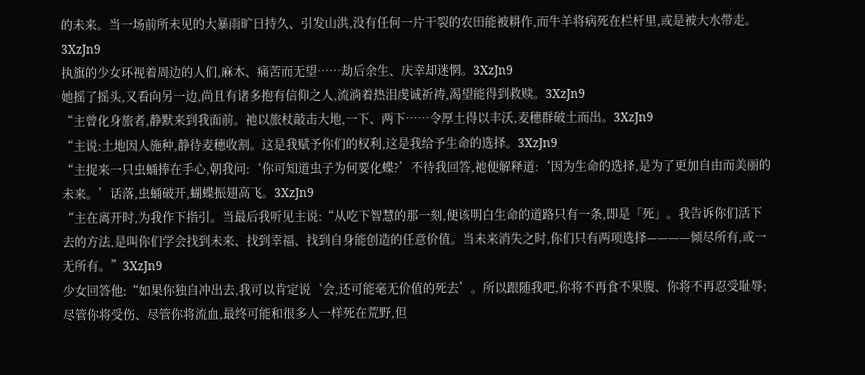的未来。当一场前所未见的大暴雨旷日持久、引发山洪,没有任何一片干裂的农田能被耕作,而牛羊将病死在栏杆里,或是被大水带走。3XzJn9
执旗的少女环视着周边的人们,麻木、痛苦而无望……劫后余生、庆幸却迷惘。3XzJn9
她摇了摇头,又看向另一边,尚且有诸多抱有信仰之人,流淌着热泪虔诚祈祷,渴望能得到救赎。3XzJn9
“主曾化身旅者,静默来到我面前。祂以旅杖敲击大地,一下、两下……令厚土得以丰沃,麦穗群破土而出。3XzJn9
“主说:土地因人施种,静待麦穗收割。这是我赋予你们的权利,这是我给予生命的选择。3XzJn9
“主捉来一只虫蛹捧在手心,朝我问:‘你可知道虫子为何要化蝶?’不待我回答,祂便解释道:‘因为生命的选择,是为了更加自由而美丽的未来。’话落,虫蛹破开,蝴蝶振翅高飞。3XzJn9
“主在离开时,为我作下指引。当最后我听见主说:“从吃下智慧的那一刻,便该明白生命的道路只有一条,即是「死」。我告诉你们活下去的方法,是叫你们学会找到未来、找到幸福、找到自身能创造的任意价值。当未来消失之时,你们只有两项选择————倾尽所有,或一无所有。”3XzJn9
少女回答他:“如果你独自冲出去,我可以肯定说‘会,还可能毫无价值的死去’。所以跟随我吧,你将不再食不果腹、你将不再忍受耻辱;尽管你将受伤、尽管你将流血,最终可能和很多人一样死在荒野,但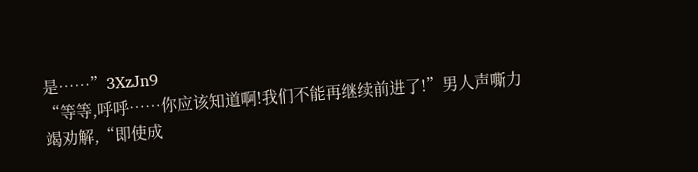是……”3XzJn9
“等等,呼呼……你应该知道啊!我们不能再继续前进了!”男人声嘶力竭劝解,“即使成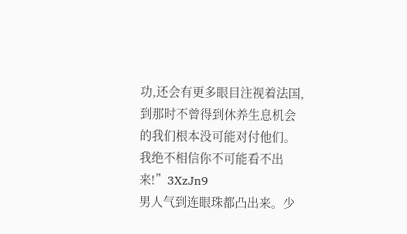功,还会有更多眼目注视着法国,到那时不曾得到休养生息机会的我们根本没可能对付他们。我绝不相信你不可能看不出来!”3XzJn9
男人气到连眼珠都凸出来。少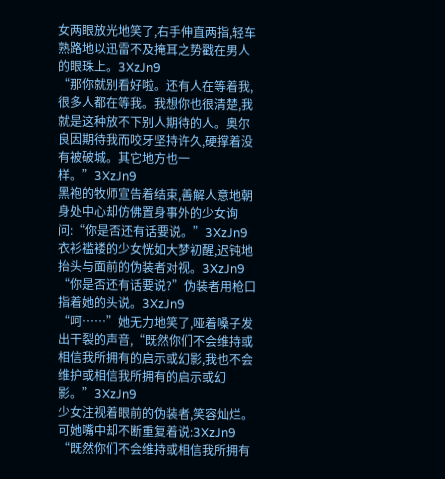女两眼放光地笑了,右手伸直两指,轻车熟路地以迅雷不及掩耳之势戳在男人的眼珠上。3XzJn9
“那你就别看好啦。还有人在等着我,很多人都在等我。我想你也很清楚,我就是这种放不下别人期待的人。奥尔良因期待我而咬牙坚持许久,硬撑着没有被破城。其它地方也一样。”3XzJn9
黑袍的牧师宣告着结束,善解人意地朝身处中心却仿佛置身事外的少女询问:“你是否还有话要说。”3XzJn9
衣衫褴褛的少女恍如大梦初醒,迟钝地抬头与面前的伪装者对视。3XzJn9
“你是否还有话要说?”伪装者用枪口指着她的头说。3XzJn9
“呵……”她无力地笑了,哑着嗓子发出干裂的声音,“既然你们不会维持或相信我所拥有的启示或幻影,我也不会维护或相信我所拥有的启示或幻影。”3XzJn9
少女注视着眼前的伪装者,笑容灿烂。可她嘴中却不断重复着说:3XzJn9
“既然你们不会维持或相信我所拥有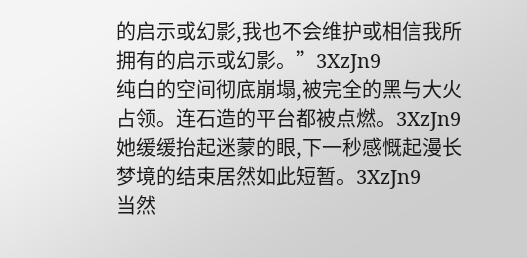的启示或幻影,我也不会维护或相信我所拥有的启示或幻影。”3XzJn9
纯白的空间彻底崩塌,被完全的黑与大火占领。连石造的平台都被点燃。3XzJn9
她缓缓抬起迷蒙的眼,下一秒感慨起漫长梦境的结束居然如此短暂。3XzJn9
当然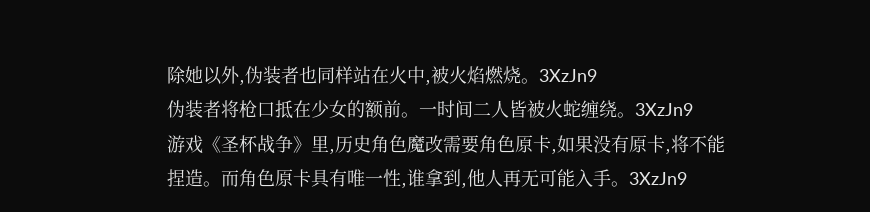除她以外,伪装者也同样站在火中,被火焰燃烧。3XzJn9
伪装者将枪口抵在少女的额前。一时间二人皆被火蛇缠绕。3XzJn9
游戏《圣杯战争》里,历史角色魔改需要角色原卡,如果没有原卡,将不能捏造。而角色原卡具有唯一性,谁拿到,他人再无可能入手。3XzJn9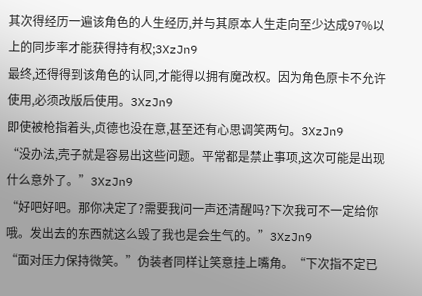其次得经历一遍该角色的人生经历,并与其原本人生走向至少达成97%以上的同步率才能获得持有权;3XzJn9
最终,还得得到该角色的认同,才能得以拥有魔改权。因为角色原卡不允许使用,必须改版后使用。3XzJn9
即使被枪指着头,贞德也没在意,甚至还有心思调笑两句。3XzJn9
“没办法,壳子就是容易出这些问题。平常都是禁止事项,这次可能是出现什么意外了。”3XzJn9
“好吧好吧。那你决定了?需要我问一声还清醒吗?下次我可不一定给你哦。发出去的东西就这么毁了我也是会生气的。”3XzJn9
“面对压力保持微笑。”伪装者同样让笑意挂上嘴角。“下次指不定已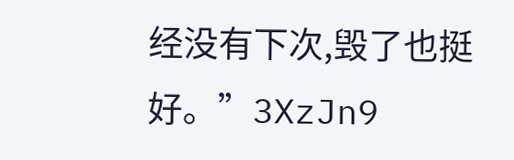经没有下次,毁了也挺好。”3XzJn9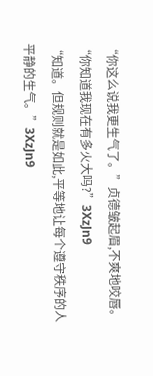“你这么说我更生气了。”贞德皱起眉,不爽地咬唇。“你知道我现在有多火大吗?”3XzJn9
“知道。但规则就是如此,平等地让每个遵守秩序的人平静的生气。”3XzJn9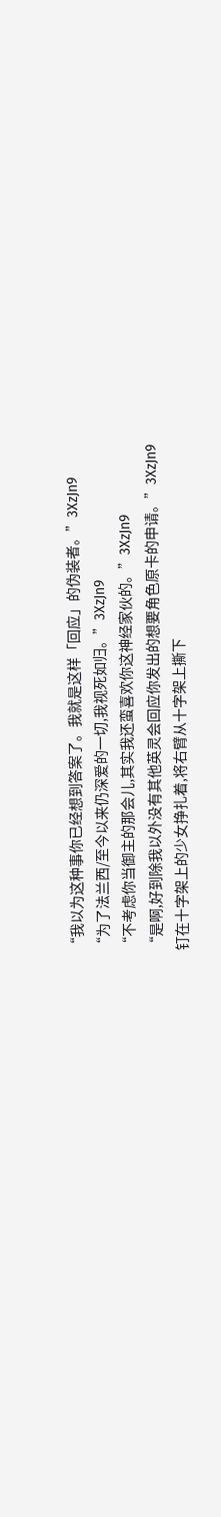“我以为这种事你已经想到答案了。我就是这样「回应」的伪装者。”3XzJn9
“为了法兰西/至今以来仍深爱的一切,我视死如归。”3XzJn9
“不考虑你当御主的那会儿,其实我还蛮喜欢你这神经家伙的。”3XzJn9
“是啊,好到除我以外没有其他英灵会回应你发出的想要角色原卡的申请。”3XzJn9
钉在十字架上的少女挣扎着,将右臂从十字架上撕下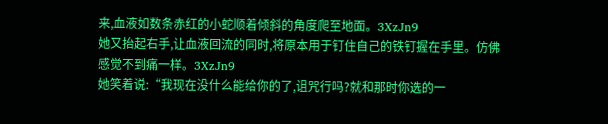来,血液如数条赤红的小蛇顺着倾斜的角度爬至地面。3XzJn9
她又抬起右手,让血液回流的同时,将原本用于钉住自己的铁钉握在手里。仿佛感觉不到痛一样。3XzJn9
她笑着说:“我现在没什么能给你的了,诅咒行吗?就和那时你选的一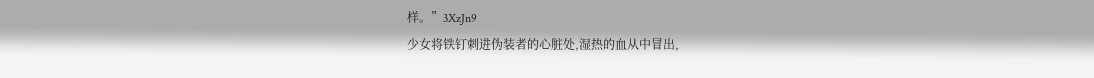样。”3XzJn9
少女将铁钉刺进伪装者的心脏处,湿热的血从中冒出,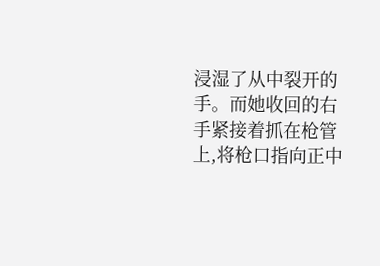浸湿了从中裂开的手。而她收回的右手紧接着抓在枪管上,将枪口指向正中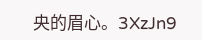央的眉心。3XzJn9